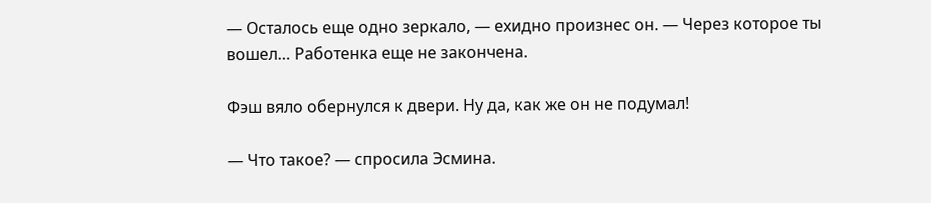— Осталось еще одно зеркало, — ехидно произнес он. — Через которое ты вошел… Работенка еще не закончена.

Фэш вяло обернулся к двери. Ну да, как же он не подумал!

— Что такое? — спросила Эсмина.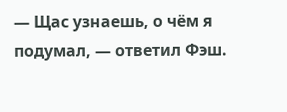— Щас узнаешь, о чём я подумал, — ответил Фэш.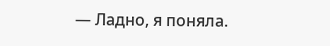— Ладно, я поняла.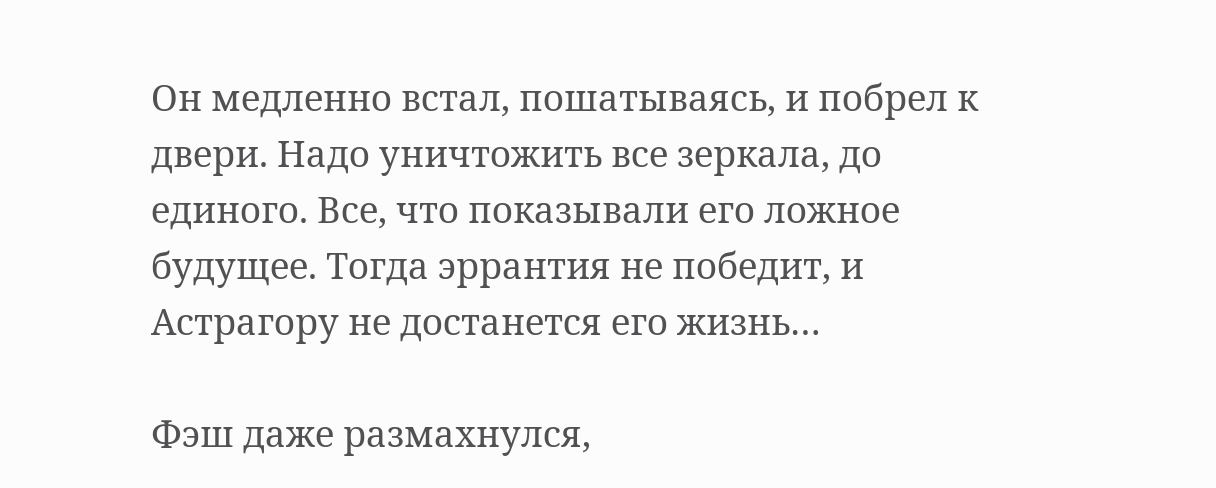Он медленно встал, пошатываясь, и побрел к двери. Надо уничтожить все зеркала, до единого. Все, что показывали его ложное будущее. Тогда эррантия не победит, и Астрагору не достанется его жизнь…

Фэш даже размахнулся,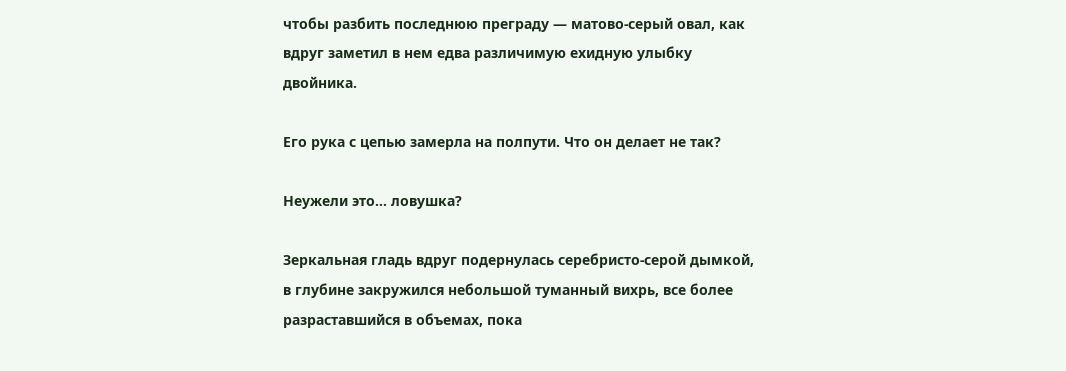чтобы разбить последнюю преграду — матово-серый овал, как вдруг заметил в нем едва различимую ехидную улыбку двойника.

Его рука с цепью замерла на полпути. Что он делает не так?

Неужели это… ловушка?

Зеркальная гладь вдруг подернулась серебристо-серой дымкой, в глубине закружился небольшой туманный вихрь, все более разраставшийся в объемах, пока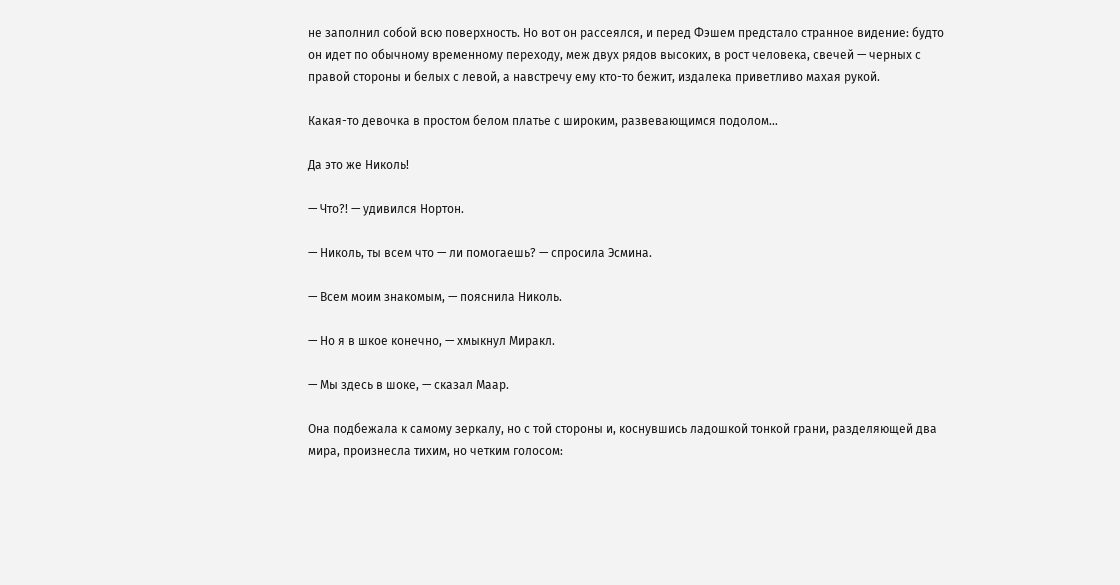не заполнил собой всю поверхность. Но вот он рассеялся, и перед Фэшем предстало странное видение: будто он идет по обычному временному переходу, меж двух рядов высоких, в рост человека, свечей — черных с правой стороны и белых с левой, а навстречу ему кто-то бежит, издалека приветливо махая рукой.

Какая-то девочка в простом белом платье с широким, развевающимся подолом…

Да это же Николь!

— Что?! — удивился Нортон.

— Николь, ты всем что — ли помогаешь? — спросила Эсмина.

— Всем моим знакомым, — пояснила Николь.

— Но я в шкое конечно, — хмыкнул Миракл.

— Мы здесь в шоке, — сказал Маар.

Она подбежала к самому зеркалу, но с той стороны и, коснувшись ладошкой тонкой грани, разделяющей два мира, произнесла тихим, но четким голосом: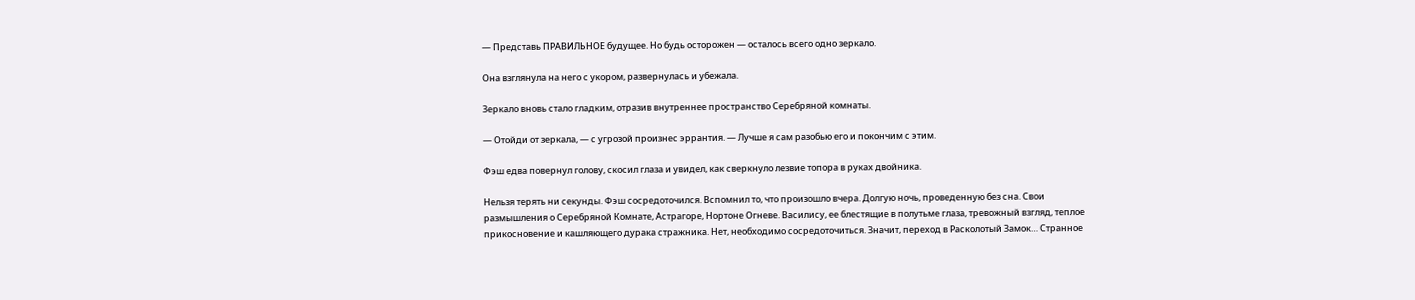— Представь ПРАВИЛЬНОЕ будущее. Но будь осторожен — осталось всего одно зеркало.

Она взглянула на него с укором, развернулась и убежала.

Зеркало вновь стало гладким, отразив внутреннее пространство Серебряной комнаты.

— Отойди от зеркала, — с угрозой произнес эррантия. — Лучше я сам разобью его и покончим с этим.

Фэш едва повернул голову, скосил глаза и увидел, как сверкнуло лезвие топора в руках двойника.

Нельзя терять ни секунды. Фэш сосредоточился. Вспомнил то, что произошло вчера. Долгую ночь, проведенную без сна. Свои размышления о Серебряной Комнате, Астрагоре, Нортоне Огневе. Василису, ее блестящие в полутьме глаза, тревожный взгляд, теплое прикосновение и кашляющего дурака стражника. Нет, необходимо сосредоточиться. Значит, переход в Расколотый Замок… Странное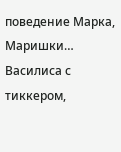поведение Марка, Маришки… Василиса с тиккером,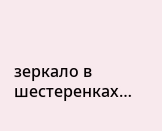зеркало в шестеренках…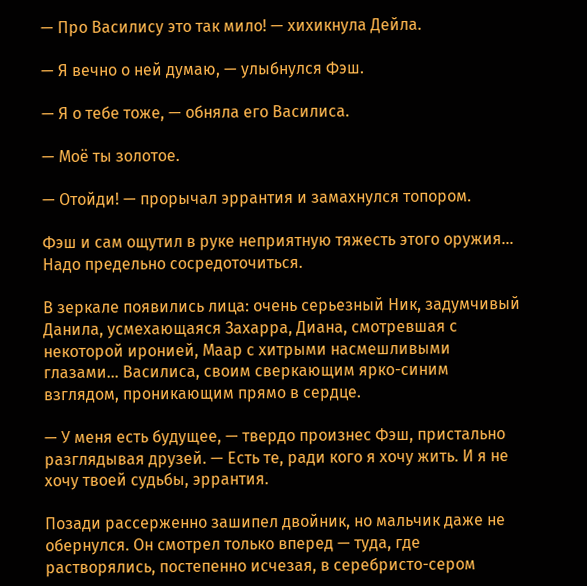— Про Василису это так мило! — хихикнула Дейла.

— Я вечно о ней думаю, — улыбнулся Фэш.

— Я о тебе тоже, — обняла его Василиса.

— Моё ты золотое.

— Отойди! — прорычал эррантия и замахнулся топором.

Фэш и сам ощутил в руке неприятную тяжесть этого оружия… Надо предельно сосредоточиться.

В зеркале появились лица: очень серьезный Ник, задумчивый Данила, усмехающаяся Захарра, Диана, смотревшая с некоторой иронией, Маар с хитрыми насмешливыми глазами… Василиса, своим сверкающим ярко-синим взглядом, проникающим прямо в сердце.

— У меня есть будущее, — твердо произнес Фэш, пристально разглядывая друзей. — Есть те, ради кого я хочу жить. И я не хочу твоей судьбы, эррантия.

Позади рассерженно зашипел двойник, но мальчик даже не обернулся. Он смотрел только вперед — туда, где растворялись, постепенно исчезая, в серебристо-сером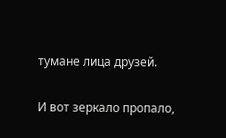тумане лица друзей.

И вот зеркало пропало,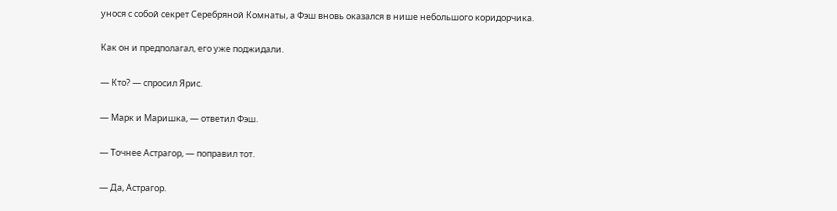унося с собой секрет Серебряной Комнаты, а Фэш вновь оказался в нише небольшого коридорчика.

Как он и предполагал, его уже поджидали.

— Кто? — спросил Ярис.

— Марк и Маришка, — ответил Фэш.

— Точнее Астрагор, — поправил тот.

— Да, Астрагор.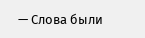— Слова были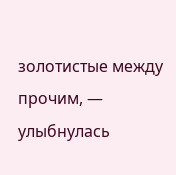золотистые между прочим, — улыбнулась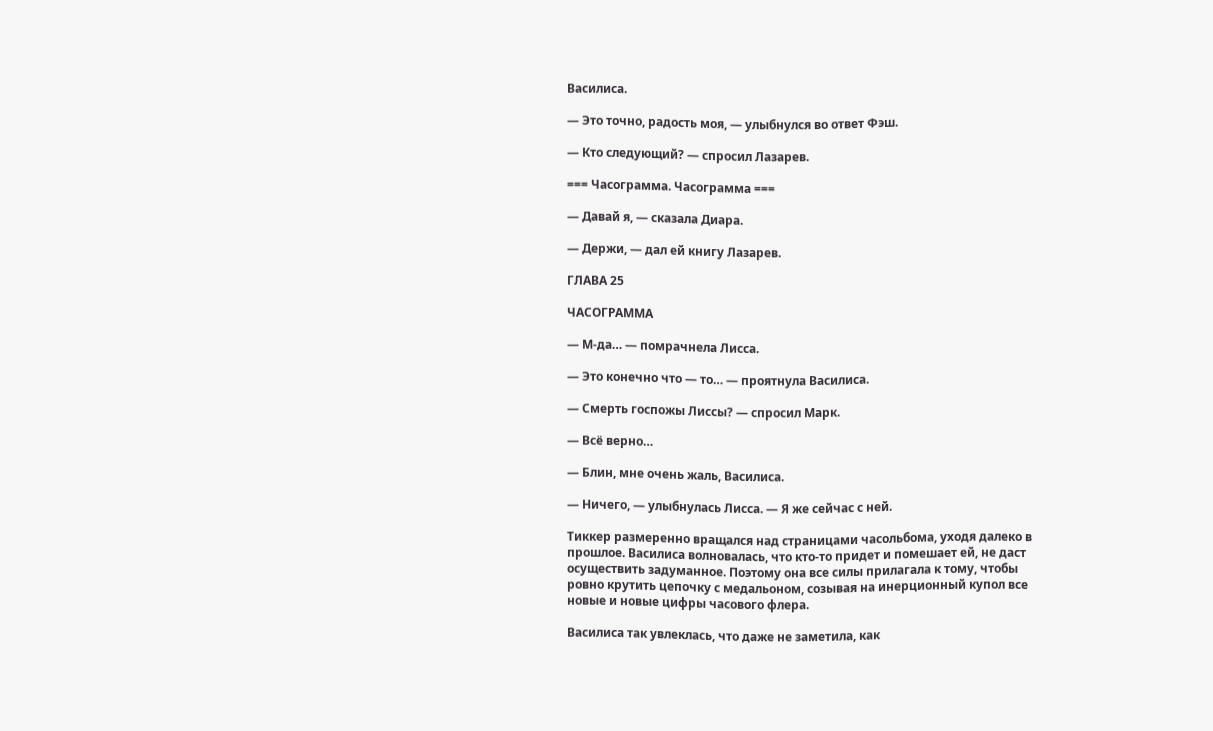Василиса.

— Это точно, радость моя, — улыбнулся во ответ Фэш.

— Кто следующий? — спросил Лазарев.

=== Часограмма. Часограмма ===

— Давай я, — сказала Диара.

— Держи, — дал ей книгу Лазарев.

ГЛАВА 25

ЧАСОГРАММА

— М-да… — помрачнела Лисса.

— Это конечно что — то… — проятнула Василиса.

— Смерть госпожы Лиссы? — спросил Марк.

— Всё верно…

— Блин, мне очень жаль, Василиса.

— Ничего, — улыбнулась Лисса. — Я же сейчас с ней.

Тиккер размеренно вращался над страницами часольбома, уходя далеко в прошлое. Василиса волновалась, что кто-то придет и помешает ей, не даст осуществить задуманное. Поэтому она все силы прилагала к тому, чтобы ровно крутить цепочку с медальоном, созывая на инерционный купол все новые и новые цифры часового флера.

Василиса так увлеклась, что даже не заметила, как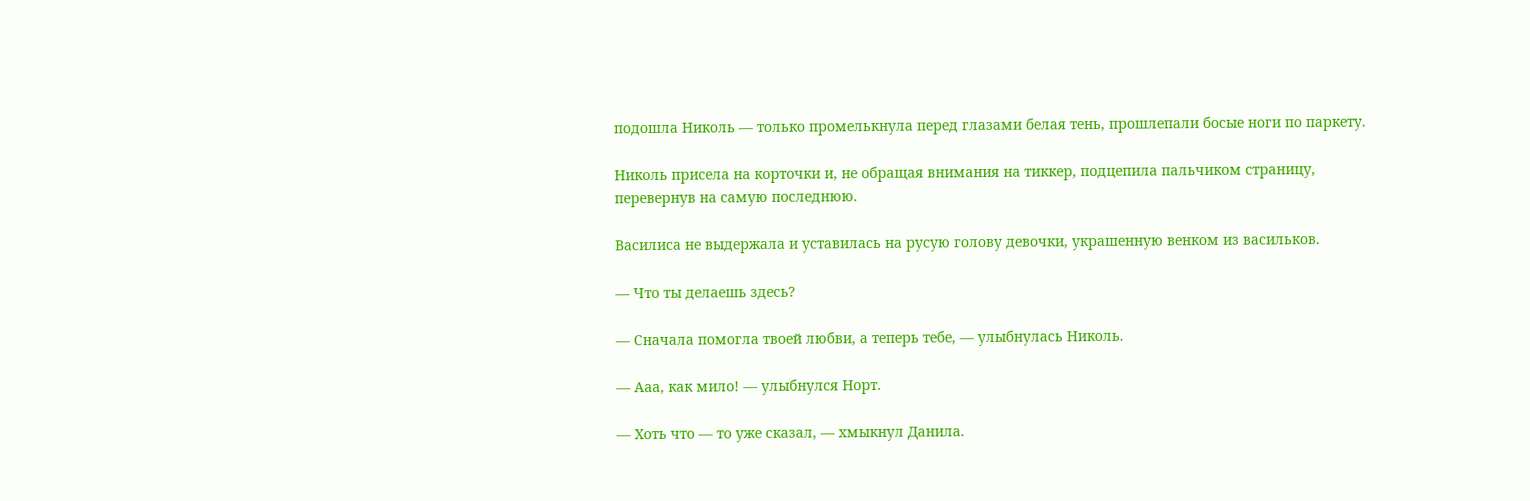подошла Николь — только промелькнула перед глазами белая тень, прошлепали босые ноги по паркету.

Николь присела на корточки и, не обращая внимания на тиккер, подцепила пальчиком страницу, перевернув на самую последнюю.

Василиса не выдержала и уставилась на русую голову девочки, украшенную венком из васильков.

— Что ты делаешь здесь?

— Сначала помогла твоей любви, а теперь тебе, — улыбнулась Николь.

— Ааа, как мило! — улыбнулся Норт.

— Хоть что — то уже сказал, — хмыкнул Данила.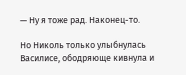— Ну я тоже рад. Наконец-то.

Но Николь только улыбнулась Василисе, ободряюще кивнула и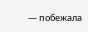— побежала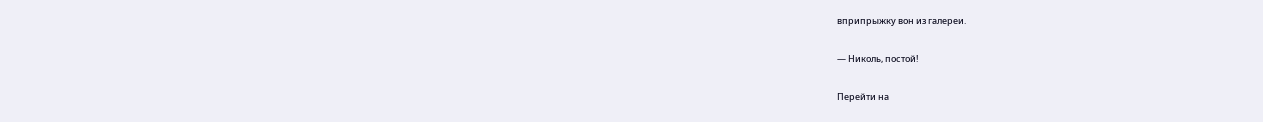вприпрыжку вон из галереи.

— Николь, постой!

Перейти на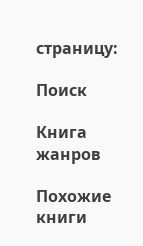страницу:

Поиск

Книга жанров

Похожие книги